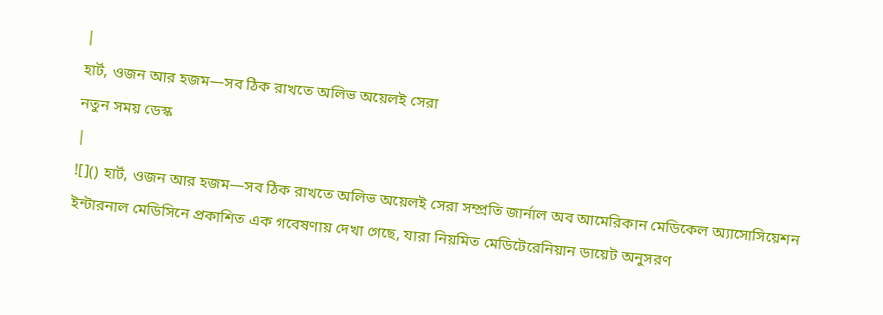|
হার্ট, ওজন আর হজম—সব ঠিক রাখতে অলিভ অয়েলই সেরা
নতুন সময় ডেস্ক
|
![]() হার্ট, ওজন আর হজম—সব ঠিক রাখতে অলিভ অয়েলই সেরা সম্প্রতি জার্নাল অব আমেরিকান মেডিকেল অ্যাসোসিয়েশন ইন্টারনাল মেডিসিনে প্রকাশিত এক গবেষণায় দেখা গেছে, যারা নিয়মিত মেডিটেরেনিয়ান ডায়েট অনুসরণ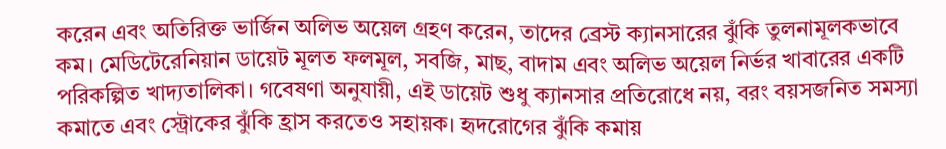করেন এবং অতিরিক্ত ভার্জিন অলিভ অয়েল গ্রহণ করেন, তাদের ব্রেস্ট ক্যানসারের ঝুঁকি তুলনামূলকভাবে কম। মেডিটেরেনিয়ান ডায়েট মূলত ফলমূল, সবজি, মাছ, বাদাম এবং অলিভ অয়েল নির্ভর খাবারের একটি পরিকল্পিত খাদ্যতালিকা। গবেষণা অনুযায়ী, এই ডায়েট শুধু ক্যানসার প্রতিরোধে নয়, বরং বয়সজনিত সমস্যা কমাতে এবং স্ট্রোকের ঝুঁকি হ্রাস করতেও সহায়ক। হৃদরোগের ঝুঁকি কমায়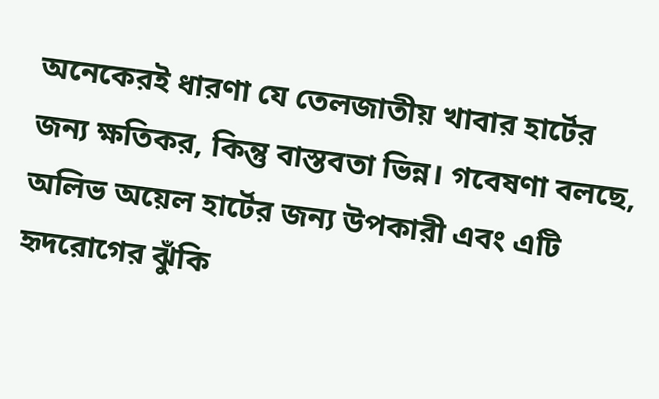অনেকেরই ধারণা যে তেলজাতীয় খাবার হার্টের জন্য ক্ষতিকর, কিন্তু বাস্তবতা ভিন্ন। গবেষণা বলছে, অলিভ অয়েল হার্টের জন্য উপকারী এবং এটি হৃদরোগের ঝুঁকি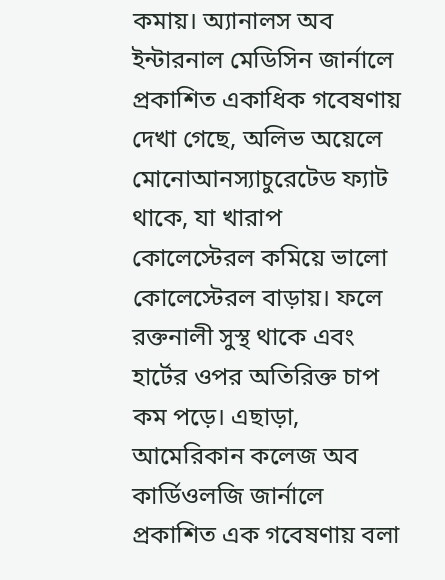কমায়। অ্যানালস অব ইন্টারনাল মেডিসিন জার্নালে প্রকাশিত একাধিক গবেষণায় দেখা গেছে, অলিভ অয়েলে মোনোআনস্যাচুরেটেড ফ্যাট থাকে, যা খারাপ কোলেস্টেরল কমিয়ে ভালো কোলেস্টেরল বাড়ায়। ফলে রক্তনালী সুস্থ থাকে এবং হার্টের ওপর অতিরিক্ত চাপ কম পড়ে। এছাড়া, আমেরিকান কলেজ অব কার্ডিওলজি জার্নালে প্রকাশিত এক গবেষণায় বলা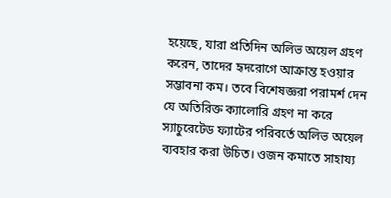হয়েছে, যারা প্রতিদিন অলিভ অয়েল গ্রহণ করেন, তাদের হৃদরোগে আক্রান্ত হওয়ার সম্ভাবনা কম। তবে বিশেষজ্ঞরা পরামর্শ দেন যে অতিরিক্ত ক্যালোরি গ্রহণ না করে স্যাচুরেটেড ফ্যাটের পরিবর্তে অলিভ অয়েল ব্যবহার করা উচিত। ওজন কমাতে সাহায্য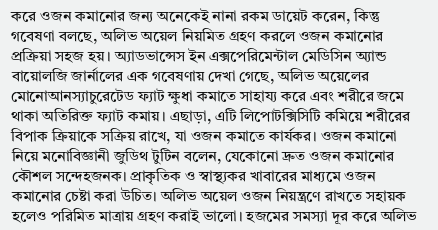করে ওজন কমানোর জন্য অনেকেই নানা রকম ডায়েট করেন, কিন্তু গবেষণা বলছে, অলিভ অয়েল নিয়মিত গ্রহণ করলে ওজন কমানোর প্রক্রিয়া সহজ হয়। অ্যাডভান্সেস ইন এক্সপেরিমেন্টাল মেডিসিন অ্যান্ড বায়োলজি জার্নালের এক গবেষণায় দেখা গেছে, অলিভ অয়েলের মোনোআনস্যাচুরেটেড ফ্যাট ক্ষুধা কমাতে সাহায্য করে এবং শরীরে জমে থাকা অতিরিক্ত ফ্যাট কমায়। এছাড়া, এটি লিপোটক্সিসিটি কমিয়ে শরীরের বিপাক ক্রিয়াকে সক্রিয় রাখে, যা ওজন কমাতে কার্যকর। ওজন কমানো নিয়ে মনোবিজ্ঞানী জুডিথ টুটিন বলেন, যেকোনো দ্রুত ওজন কমানোর কৌশল সন্দেহজনক। প্রাকৃতিক ও স্বাস্থ্যকর খাবারের মাধ্যমে ওজন কমানোর চেষ্টা করা উচিত। অলিভ অয়েল ওজন নিয়ন্ত্রণে রাখতে সহায়ক হলেও পরিমিত মাত্রায় গ্রহণ করাই ভালো। হজমের সমস্যা দূর করে অলিভ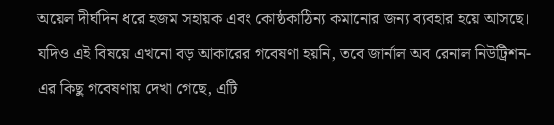অয়েল দীর্ঘদিন ধরে হজম সহায়ক এবং কোষ্ঠকাঠিন্য কমানোর জন্য ব্যবহার হয়ে আসছে। যদিও এই বিষয়ে এখনো বড় আকারের গবেষণা হয়নি, তবে জার্নাল অব রেনাল নিউট্রিশন-এর কিছু গবেষণায় দেখা গেছে, এটি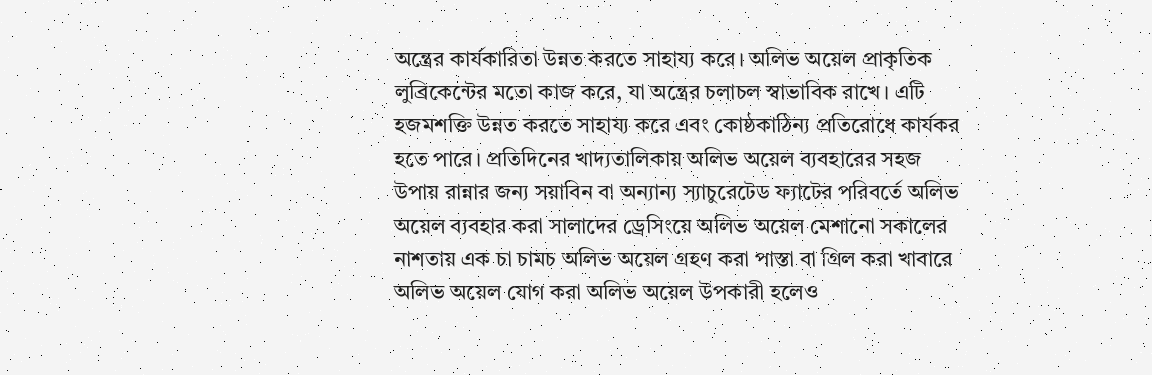অন্ত্রের কার্যকারিতা উন্নত করতে সাহায্য করে। অলিভ অয়েল প্রাকৃতিক লুব্রিকেন্টের মতো কাজ করে, যা অন্ত্রের চলাচল স্বাভাবিক রাখে। এটি হজমশক্তি উন্নত করতে সাহায্য করে এবং কোষ্ঠকাঠিন্য প্রতিরোধে কার্যকর হতে পারে। প্রতিদিনের খাদ্যতালিকায় অলিভ অয়েল ব্যবহারের সহজ উপায় রান্নার জন্য সয়াবিন বা অন্যান্য স্যাচুরেটেড ফ্যাটের পরিবর্তে অলিভ অয়েল ব্যবহার করা সালাদের ড্রেসিংয়ে অলিভ অয়েল মেশানো সকালের নাশতায় এক চা চামচ অলিভ অয়েল গ্রহণ করা পাস্তা বা গ্রিল করা খাবারে অলিভ অয়েল যোগ করা অলিভ অয়েল উপকারী হলেও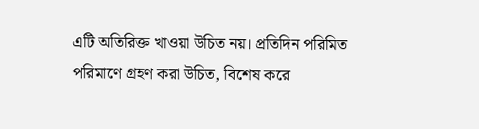এটি অতিরিক্ত খাওয়া উচিত নয়। প্রতিদিন পরিমিত পরিমাণে গ্রহণ করা উচিত, বিশেষ করে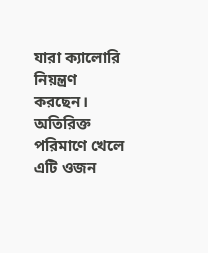যারা ক্যালোরি নিয়ন্ত্রণ করছেন। অতিরিক্ত পরিমাণে খেলে এটি ওজন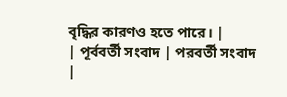বৃদ্ধির কারণও হতে পারে। |
| পূর্ববর্তী সংবাদ | পরবর্তী সংবাদ |